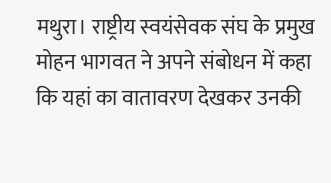मथुरा। राष्ट्रीय स्वयंसेवक संघ के प्रमुख मोहन भागवत ने अपने संबोधन में कहा कि यहां का वातावरण देखकर उनकी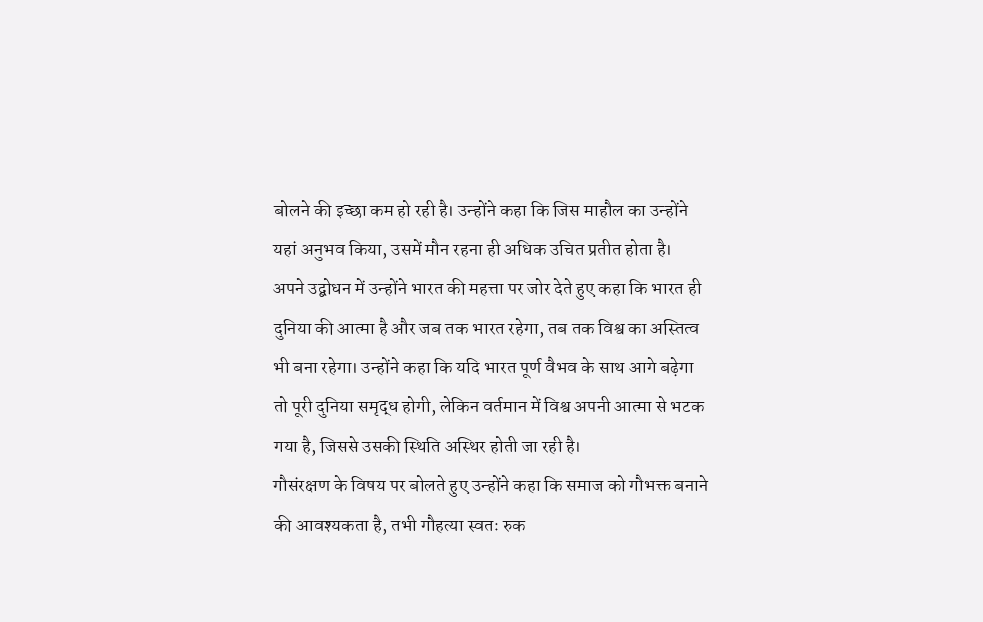बोलने की इच्छा कम हो रही है। उन्होंने कहा कि जिस माहौल का उन्होंने यहां अनुभव किया, उसमें मौन रहना ही अधिक उचित प्रतीत होता है।
अपने उद्बोधन में उन्होंने भारत की महत्ता पर जोर देते हुए कहा कि भारत ही दुनिया की आत्मा है और जब तक भारत रहेगा, तब तक विश्व का अस्तित्व भी बना रहेगा। उन्होंने कहा कि यदि भारत पूर्ण वैभव के साथ आगे बढ़ेगा तो पूरी दुनिया समृद्ध होगी, लेकिन वर्तमान में विश्व अपनी आत्मा से भटक गया है, जिससे उसकी स्थिति अस्थिर होती जा रही है।
गौसंरक्षण के विषय पर बोलते हुए उन्होंने कहा कि समाज को गौभक्त बनाने की आवश्यकता है, तभी गौहत्या स्वतः रुक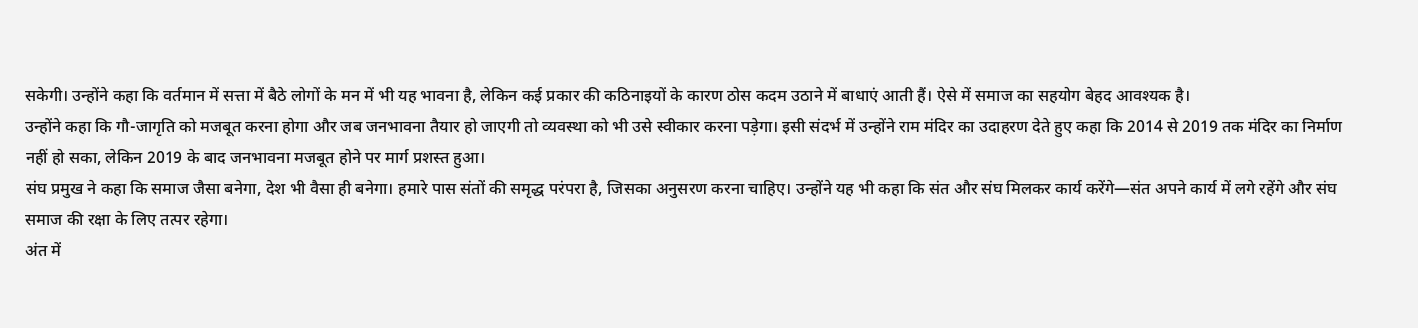सकेगी। उन्होंने कहा कि वर्तमान में सत्ता में बैठे लोगों के मन में भी यह भावना है, लेकिन कई प्रकार की कठिनाइयों के कारण ठोस कदम उठाने में बाधाएं आती हैं। ऐसे में समाज का सहयोग बेहद आवश्यक है।
उन्होंने कहा कि गौ-जागृति को मजबूत करना होगा और जब जनभावना तैयार हो जाएगी तो व्यवस्था को भी उसे स्वीकार करना पड़ेगा। इसी संदर्भ में उन्होंने राम मंदिर का उदाहरण देते हुए कहा कि 2014 से 2019 तक मंदिर का निर्माण नहीं हो सका, लेकिन 2019 के बाद जनभावना मजबूत होने पर मार्ग प्रशस्त हुआ।
संघ प्रमुख ने कहा कि समाज जैसा बनेगा, देश भी वैसा ही बनेगा। हमारे पास संतों की समृद्ध परंपरा है, जिसका अनुसरण करना चाहिए। उन्होंने यह भी कहा कि संत और संघ मिलकर कार्य करेंगे—संत अपने कार्य में लगे रहेंगे और संघ समाज की रक्षा के लिए तत्पर रहेगा।
अंत में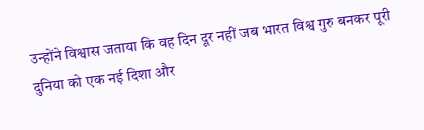उन्होंने विश्वास जताया कि वह दिन दूर नहीं जब भारत विश्व गुरु बनकर पूरी दुनिया को एक नई दिशा और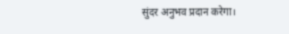सुंदर अनुभव प्रदान करेगा।